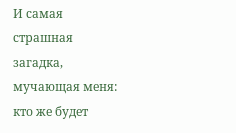И самая страшная загадка, мучающая меня: кто же будет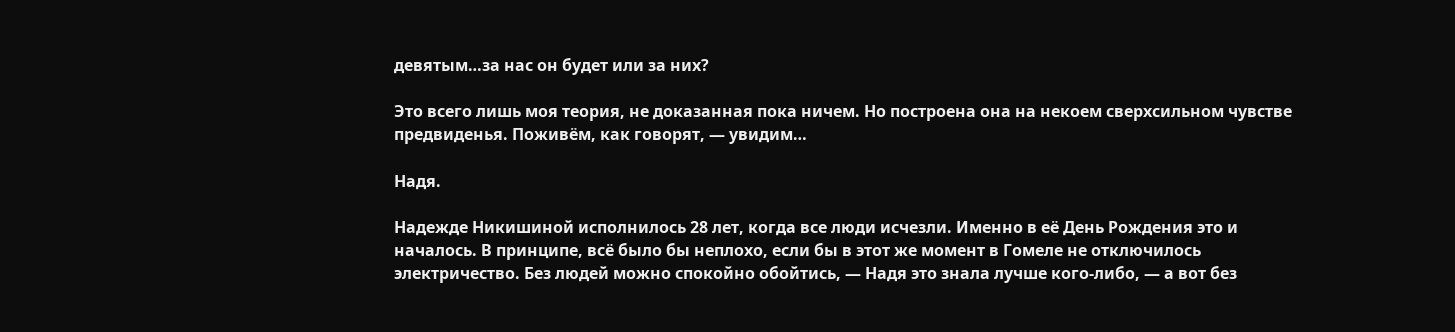девятым…за нас он будет или за них?

Это всего лишь моя теория, не доказанная пока ничем. Но построена она на некоем сверхсильном чувстве предвиденья. Поживём, как говорят, — увидим…

Надя.

Надежде Никишиной исполнилось 28 лет, когда все люди исчезли. Именно в её День Рождения это и началось. В принципе, всё было бы неплохо, если бы в этот же момент в Гомеле не отключилось электричество. Без людей можно спокойно обойтись, — Надя это знала лучше кого-либо, — а вот без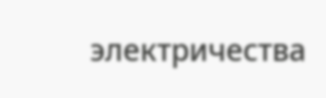электричества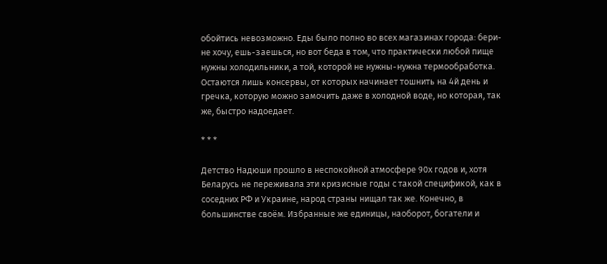обойтись невозможно. Еды было полно во всех магазинах города: бери-не хочу, ешь-заешься, но вот беда в том, что практически любой пище нужны холодильники, а той, которой не нужны-нужна термообработка. Остаются лишь консервы, от которых начинает тошнить на 4й день и гречка, которую можно замочить даже в холодной воде, но которая, так же, быстро надоедает.

* * *

Детство Надюши прошло в неспокойной атмосфере 90х годов и, хотя Беларусь не переживала эти кризисные годы с такой спецификой, как в соседних РФ и Украине, народ страны нищал так же. Конечно, в большинстве своём. Избранные же единицы, наоборот, богатели и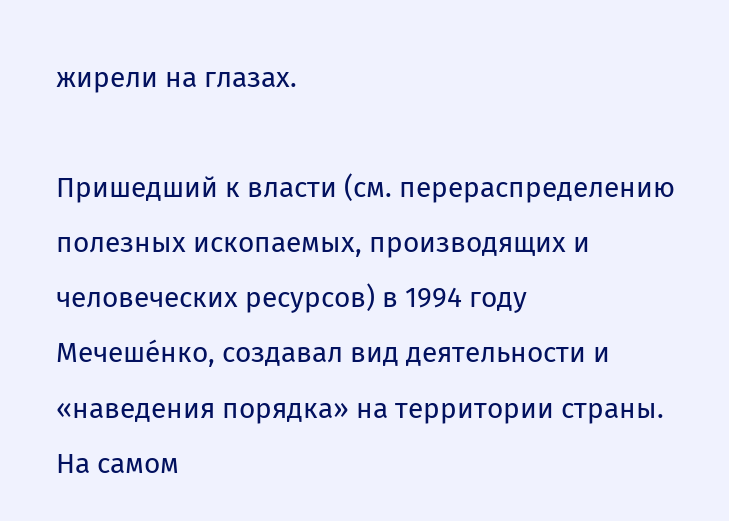жирели на глазах.

Пришедший к власти (см. перераспределению полезных ископаемых, производящих и человеческих ресурсов) в 1994 году Мечеше́нко, создавал вид деятельности и «наведения порядка» на территории страны. На самом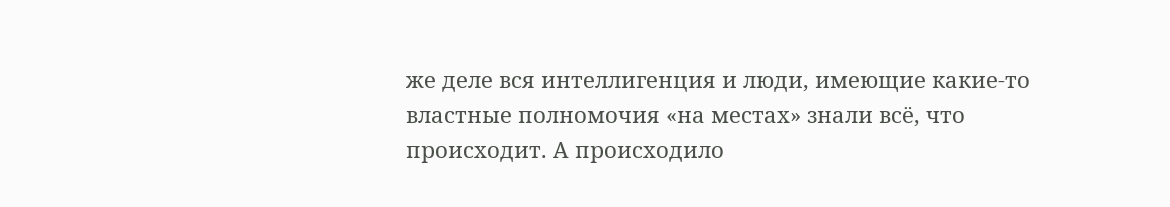же деле вся интеллигенция и люди, имеющие какие-то властные полномочия «на местах» знали всё, что происходит. А происходило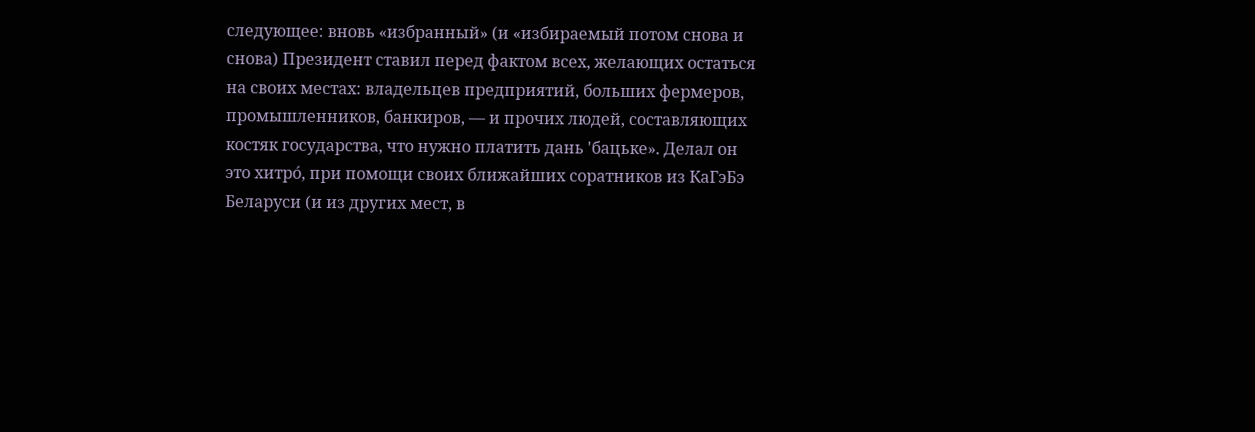следующее: вновь «избранный» (и «избираемый потом снова и снова) Президент ставил перед фактом всех, желающих остаться на своих местах: владельцев предприятий, больших фермеров, промышленников, банкиров, — и прочих людей, составляющих костяк государства, что нужно платить дань 'бацьке». Делал он это хитро́, при помощи своих ближайших соратников из КаГэБэ Беларуси (и из других мест, в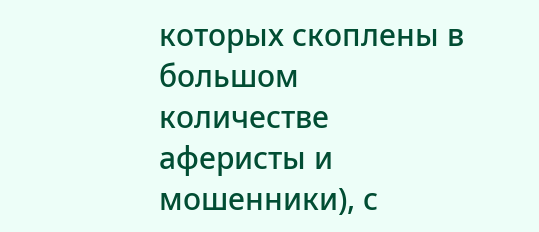которых скоплены в большом количестве аферисты и мошенники), с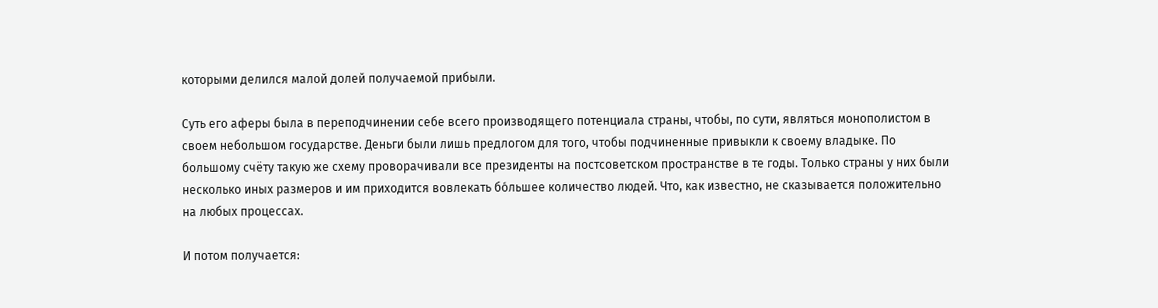которыми делился малой долей получаемой прибыли.

Суть его аферы была в переподчинении себе всего производящего потенциала страны, чтобы, по сути, являться монополистом в своем небольшом государстве. Деньги были лишь предлогом для того, чтобы подчиненные привыкли к своему владыке. По большому счёту такую же схему проворачивали все президенты на постсоветском пространстве в те годы. Только страны у них были несколько иных размеров и им приходится вовлекать бо́льшее количество людей. Что, как известно, не сказывается положительно на любых процессах.

И потом получается: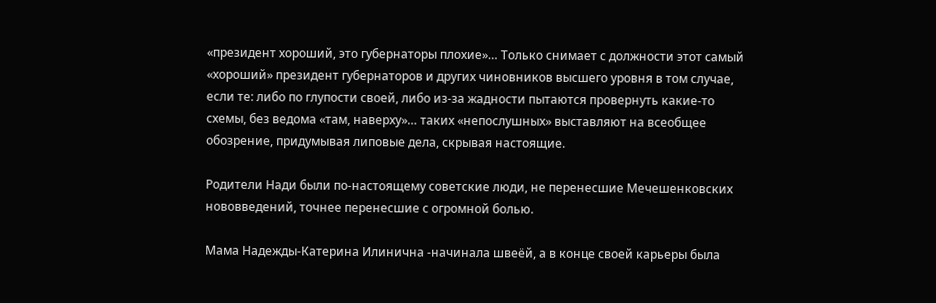«президент хороший, это губернаторы плохие»… Только снимает с должности этот самый «хороший» президент губернаторов и других чиновников высшего уровня в том случае, если те: либо по глупости своей, либо из-за жадности пытаются провернуть какие-то схемы, без ведома «там, наверху»… таких «непослушных» выставляют на всеобщее обозрение, придумывая липовые дела, скрывая настоящие.

Родители Нади были по-настоящему советские люди, не перенесшие Мечешенковских нововведений, точнее перенесшие с огромной болью.

Мама Надежды-Катерина Илинична -начинала швеёй, а в конце своей карьеры была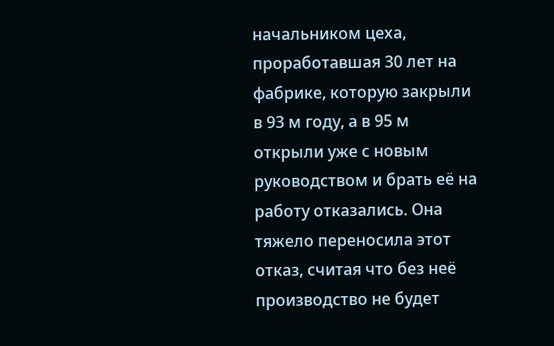начальником цеха, проработавшая 30 лет на фабрике, которую закрыли в 93 м году, а в 95 м открыли уже с новым руководством и брать её на работу отказались. Она тяжело переносила этот отказ, считая что без неё производство не будет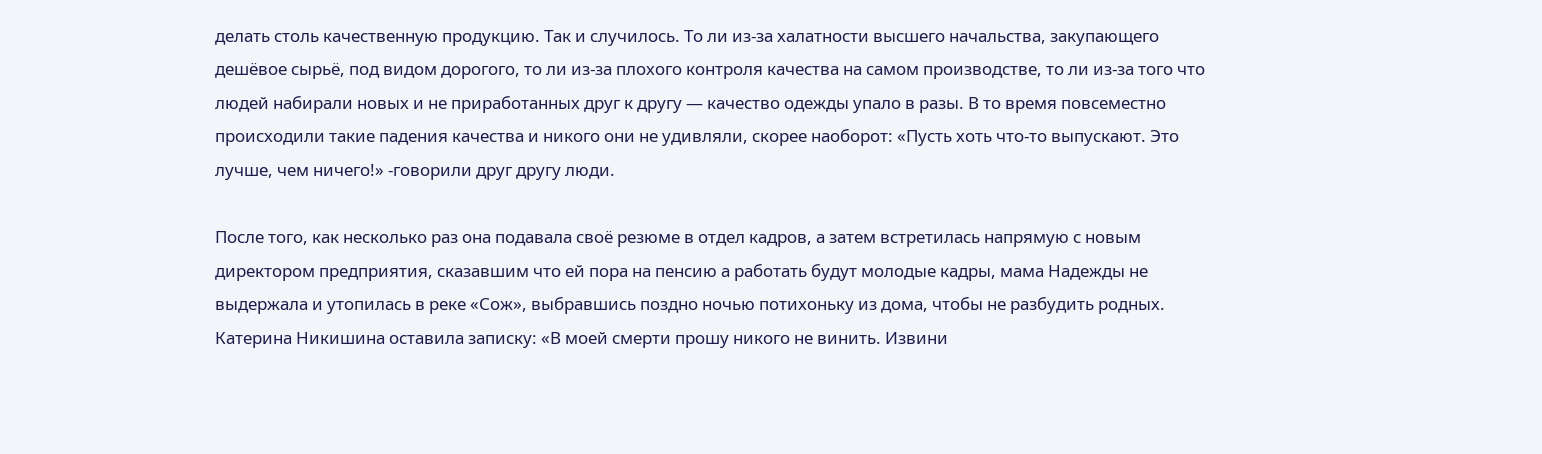делать столь качественную продукцию. Так и случилось. То ли из-за халатности высшего начальства, закупающего дешёвое сырьё, под видом дорогого, то ли из-за плохого контроля качества на самом производстве, то ли из-за того что людей набирали новых и не приработанных друг к другу — качество одежды упало в разы. В то время повсеместно происходили такие падения качества и никого они не удивляли, скорее наоборот: «Пусть хоть что-то выпускают. Это лучше, чем ничего!» -говорили друг другу люди.

После того, как несколько раз она подавала своё резюме в отдел кадров, а затем встретилась напрямую с новым директором предприятия, сказавшим что ей пора на пенсию а работать будут молодые кадры, мама Надежды не выдержала и утопилась в реке «Сож», выбравшись поздно ночью потихоньку из дома, чтобы не разбудить родных. Катерина Никишина оставила записку: «В моей смерти прошу никого не винить. Извини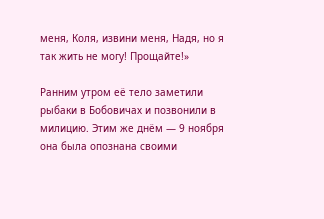меня, Коля, извини меня, Надя, но я так жить не могу! Прощайте!»

Ранним утром её тело заметили рыбаки в Бобовичах и позвонили в милицию. Этим же днём — 9 ноября она была опознана своими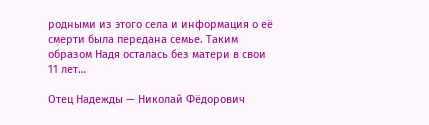родными из этого села и информация о её смерти была передана семье. Таким образом Надя осталась без матери в свои 11 лет…

Отец Надежды — Николай Фёдорович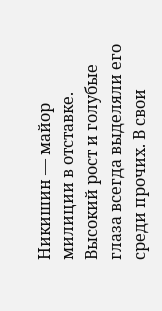Никишин — майор милиции в отставке. Высокий рост и голубые глаза всегда выделяли его среди прочих. В свои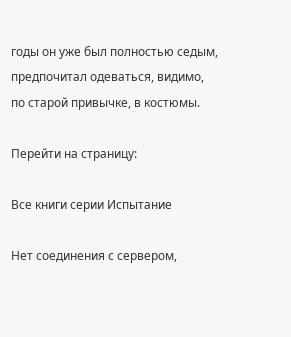годы он уже был полностью седым, предпочитал одеваться, видимо, по старой привычке, в костюмы.

Перейти на страницу:

Все книги серии Испытание

Нет соединения с сервером,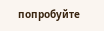попробуйте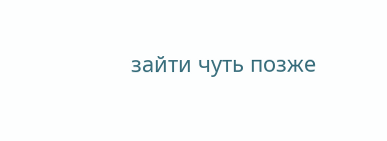зайти чуть позже